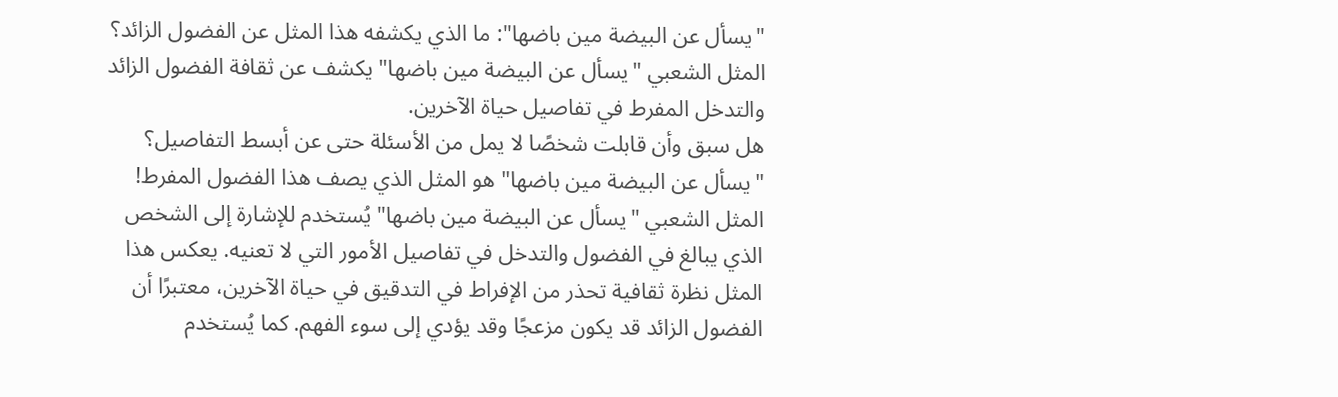"يسأل عن البيضة مين باضها": ما الذي يكشفه هذا المثل عن الفضول الزائد؟
المثل الشعبي "يسأل عن البيضة مين باضها" يكشف عن ثقافة الفضول الزائد والتدخل المفرط في تفاصيل حياة الآخرين.
هل سبق وأن قابلت شخصًا لا يمل من الأسئلة حتى عن أبسط التفاصيل؟ "يسأل عن البيضة مين باضها" هو المثل الذي يصف هذا الفضول المفرط!
المثل الشعبي "يسأل عن البيضة مين باضها" يُستخدم للإشارة إلى الشخص الذي يبالغ في الفضول والتدخل في تفاصيل الأمور التي لا تعنيه. يعكس هذا المثل نظرة ثقافية تحذر من الإفراط في التدقيق في حياة الآخرين، معتبرًا أن الفضول الزائد قد يكون مزعجًا وقد يؤدي إلى سوء الفهم. كما يُستخدم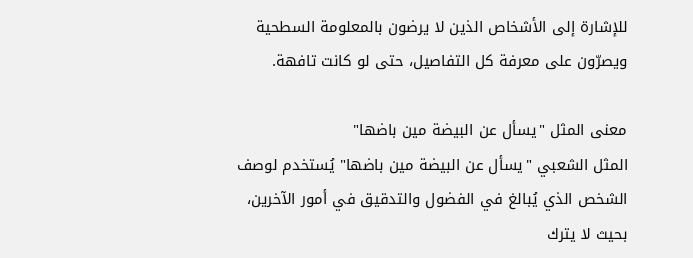للإشارة إلى الأشخاص الذين لا يرضون بالمعلومة السطحية ويصرّون على معرفة كل التفاصيل، حتى لو كانت تافهة.

معنى المثل "يسأل عن البيضة مين باضها"
المثل الشعبي "يسأل عن البيضة مين باضها" يُستخدم لوصف الشخص الذي يُبالغ في الفضول والتدقيق في أمور الآخرين، بحيث لا يترك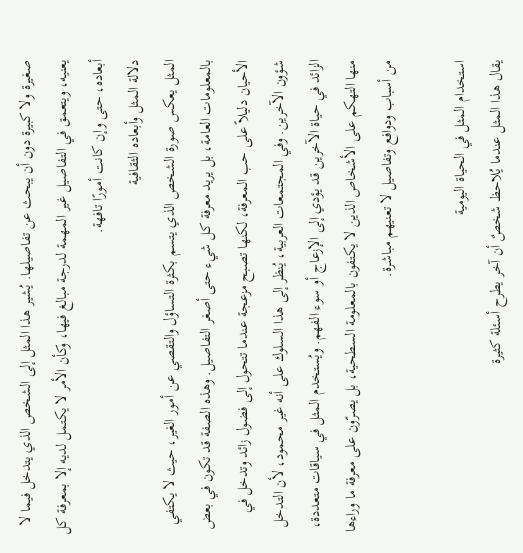صغيرة ولا كبيرة دون أن يبحث عن تفاصيلها. يُشير هذا المثل إلى الشخص الذي يتدخل فيما لا يعنيه، ويتعمق في التفاصيل غير المهمة لدرجة مبالغ فيها، وكأن الأمر لا يكتمل لديه إلا بمعرفة كل أبعاده، حتى وإن كانت أمورًا تافهة.
دلالة المثل وأبعاده الثقافية
المثل يعكس صورة الشخص الذي يتسم بكثرة التساؤل والتقصي عن أمور الغير، حيث لا يكتفي بالمعلومات العامة، بل يريد معرفة كل شيء حتى أصغر التفاصيل. وهذه الصفة قد تكون في بعض الأحيان دليلاً على حب المعرفة، لكنها تصبح مزعجة عندما تتحول إلى فضول زائد وتدخل في شؤون الآخرين. وفي المجتمعات العربية، يُنظر إلى هذا السلوك على أنه غير محمود، لأن التدخل الزائد في حياة الآخرين قد يؤدي إلى الإزعاج أو سوء الفهم. ويُستخدم المثل في سياقات متعددة، منها التهكم على الأشخاص الذين لا يكتفون بالمعلومة السطحية، بل يصرّون على معرفة ما وراءها من أسباب ودوافع وتفاصيل لا تعنيهم مباشرة.

استخدام المثل في الحياة اليومية
يقال هذا المثل عندما يُلاحظ شخصٌ أن آخر يطرح أسئلة كثيرة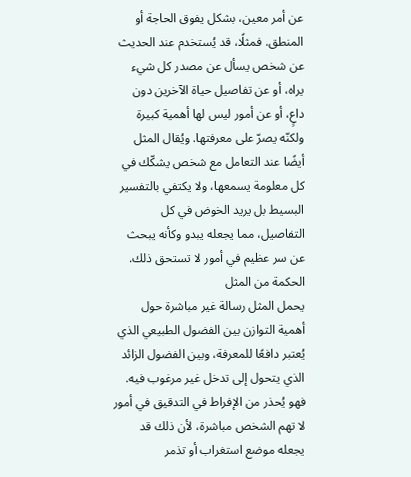عن أمر معين، بشكل يفوق الحاجة أو المنطق. فمثلًا، قد يُستخدم عند الحديث عن شخص يسأل عن مصدر كل شيء يراه، أو عن تفاصيل حياة الآخرين دون داعٍ، أو عن أمور ليس لها أهمية كبيرة ولكنّه يصرّ على معرفتها. ويُقال المثل أيضًا عند التعامل مع شخص يشكّك في كل معلومة يسمعها، ولا يكتفي بالتفسير البسيط بل يريد الخوض في كل التفاصيل، مما يجعله يبدو وكأنه يبحث عن سر عظيم في أمور لا تستحق ذلك.
الحكمة من المثل
يحمل المثل رسالة غير مباشرة حول أهمية التوازن بين الفضول الطبيعي الذي يُعتبر دافعًا للمعرفة، وبين الفضول الزائد الذي يتحول إلى تدخل غير مرغوب فيه. فهو يُحذر من الإفراط في التدقيق في أمور لا تهم الشخص مباشرة، لأن ذلك قد يجعله موضع استغراب أو تذمر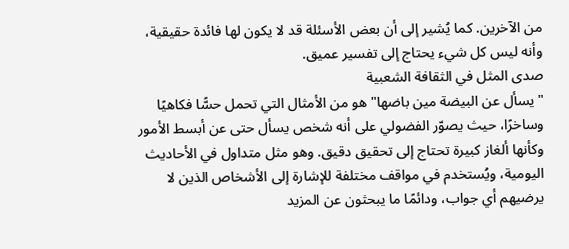من الآخرين. كما يُشير إلى أن بعض الأسئلة قد لا يكون لها فائدة حقيقية، وأنه ليس كل شيء يحتاج إلى تفسير عميق.
صدى المثل في الثقافة الشعبية
"يسأل عن البيضة مين باضها" هو من الأمثال التي تحمل حسًّا فكاهيًا وساخرًا، حيث يصوّر الفضولي على أنه شخص يسأل حتى عن أبسط الأمور وكأنها ألغاز كبيرة تحتاج إلى تحقيق دقيق. وهو مثل متداول في الأحاديث اليومية، ويُستخدم في مواقف مختلفة للإشارة إلى الأشخاص الذين لا يرضيهم أي جواب، ودائمًا ما يبحثون عن المزيد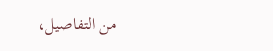من التفاصيل،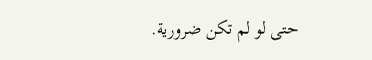حتى لو لم تكن ضرورية.